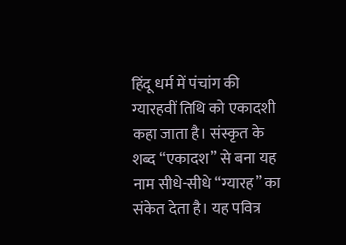हिंदू धर्म में पंचांग की ग्यारहवीं तिथि को एकादशी कहा जाता है। संस्कृत के शब्द “एकादश” से बना यह नाम सीधे-सीधे “ग्यारह” का संकेत देता है। यह पवित्र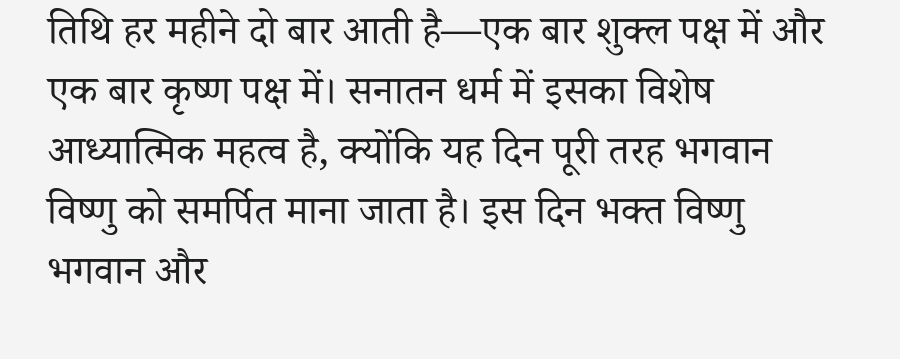तिथि हर महीने दो बार आती है—एक बार शुक्ल पक्ष में और एक बार कृष्ण पक्ष में। सनातन धर्म में इसका विशेष आध्यात्मिक महत्व है, क्योंकि यह दिन पूरी तरह भगवान विष्णु को समर्पित माना जाता है। इस दिन भक्त विष्णु भगवान और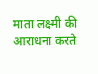माता लक्ष्मी की आराधना करते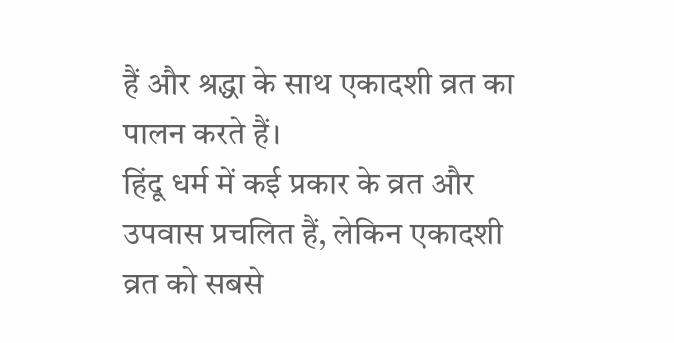हैं और श्रद्धा के साथ एकादशी व्रत का पालन करते हैं।
हिंदू धर्म में कई प्रकार के व्रत और उपवास प्रचलित हैं, लेकिन एकादशी व्रत को सबसे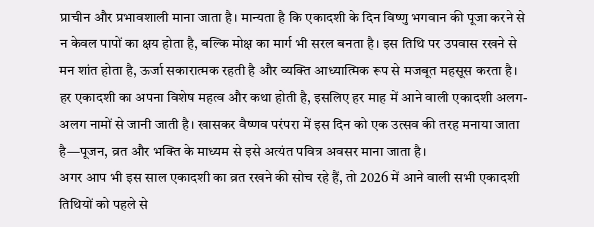प्राचीन और प्रभावशाली माना जाता है। मान्यता है कि एकादशी के दिन विष्णु भगवान की पूजा करने से न केवल पापों का क्षय होता है, बल्कि मोक्ष का मार्ग भी सरल बनता है। इस तिथि पर उपवास रखने से मन शांत होता है, ऊर्जा सकारात्मक रहती है और व्यक्ति आध्यात्मिक रूप से मजबूत महसूस करता है।
हर एकादशी का अपना विशेष महत्व और कथा होती है, इसलिए हर माह में आने वाली एकादशी अलग-अलग नामों से जानी जाती है। खासकर वैष्णव परंपरा में इस दिन को एक उत्सव की तरह मनाया जाता है—पूजन, व्रत और भक्ति के माध्यम से इसे अत्यंत पवित्र अवसर माना जाता है।
अगर आप भी इस साल एकादशी का व्रत रखने की सोच रहे हैं, तो 2026 में आने वाली सभी एकादशी तिथियों को पहले से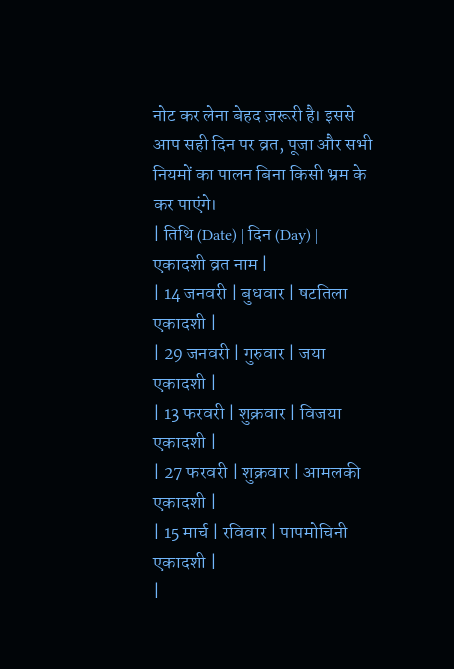नोट कर लेना बेहद ज़रूरी है। इससे आप सही दिन पर व्रत, पूजा और सभी नियमों का पालन बिना किसी भ्रम के कर पाएंगे।
| तिथि (Date) | दिन (Day) | एकादशी व्रत नाम |
| 14 जनवरी | बुधवार | षटतिला एकादशी |
| 29 जनवरी | गुरुवार | जया एकादशी |
| 13 फरवरी | शुक्रवार | विजया एकादशी |
| 27 फरवरी | शुक्रवार | आमलकी एकादशी |
| 15 मार्च | रविवार | पापमोचिनी एकादशी |
|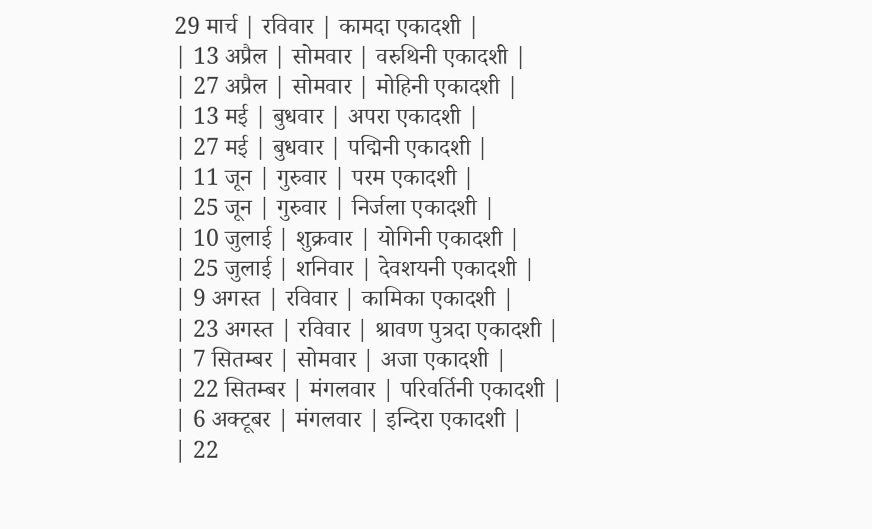29 मार्च | रविवार | कामदा एकादशी |
| 13 अप्रैल | सोमवार | वरुथिनी एकादशी |
| 27 अप्रैल | सोमवार | मोहिनी एकादशी |
| 13 मई | बुधवार | अपरा एकादशी |
| 27 मई | बुधवार | पद्मिनी एकादशी |
| 11 जून | गुरुवार | परम एकादशी |
| 25 जून | गुरुवार | निर्जला एकादशी |
| 10 जुलाई | शुक्रवार | योगिनी एकादशी |
| 25 जुलाई | शनिवार | देवशयनी एकादशी |
| 9 अगस्त | रविवार | कामिका एकादशी |
| 23 अगस्त | रविवार | श्रावण पुत्रदा एकादशी |
| 7 सितम्बर | सोमवार | अजा एकादशी |
| 22 सितम्बर | मंगलवार | परिवर्तिनी एकादशी |
| 6 अक्टूबर | मंगलवार | इन्दिरा एकादशी |
| 22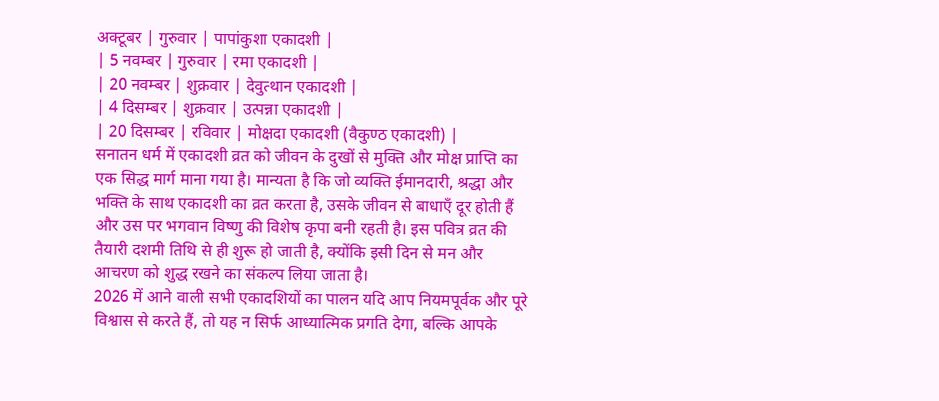अक्टूबर | गुरुवार | पापांकुशा एकादशी |
| 5 नवम्बर | गुरुवार | रमा एकादशी |
| 20 नवम्बर | शुक्रवार | देवुत्थान एकादशी |
| 4 दिसम्बर | शुक्रवार | उत्पन्ना एकादशी |
| 20 दिसम्बर | रविवार | मोक्षदा एकादशी (वैकुण्ठ एकादशी) |
सनातन धर्म में एकादशी व्रत को जीवन के दुखों से मुक्ति और मोक्ष प्राप्ति का एक सिद्ध मार्ग माना गया है। मान्यता है कि जो व्यक्ति ईमानदारी, श्रद्धा और भक्ति के साथ एकादशी का व्रत करता है, उसके जीवन से बाधाएँ दूर होती हैं और उस पर भगवान विष्णु की विशेष कृपा बनी रहती है। इस पवित्र व्रत की तैयारी दशमी तिथि से ही शुरू हो जाती है, क्योंकि इसी दिन से मन और आचरण को शुद्ध रखने का संकल्प लिया जाता है।
2026 में आने वाली सभी एकादशियों का पालन यदि आप नियमपूर्वक और पूरे विश्वास से करते हैं, तो यह न सिर्फ आध्यात्मिक प्रगति देगा, बल्कि आपके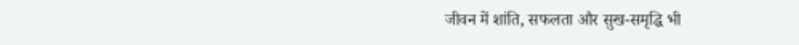जीवन में शांति, सफलता और सुख-समृद्धि भी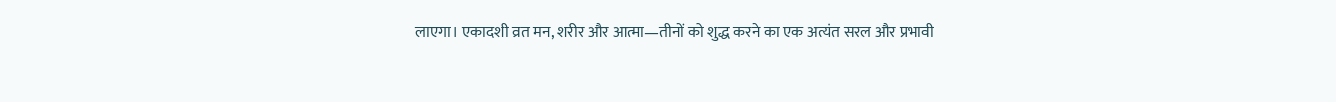लाएगा। एकादशी व्रत मन, शरीर और आत्मा—तीनों को शुद्ध करने का एक अत्यंत सरल और प्रभावी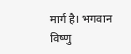मार्ग है। भगवान विष्णु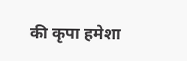की कृपा हमेशा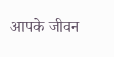आपके जीवन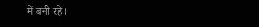में बनी रहे।